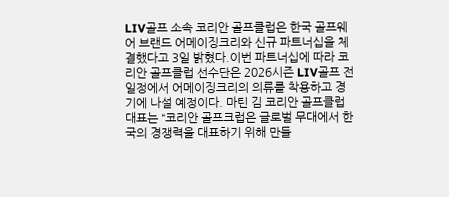LIV골프 소속 코리안 골프클럽은 한국 골프웨어 브랜드 어메이징크리와 신규 파트너십을 체결했다고 3일 밝혔다.이번 파트너십에 따라 코리안 골프클럽 선수단은 2026시즌 LIV골프 전 일정에서 어메이징크리의 의류를 착용하고 경기에 나설 예정이다. 마틴 김 코리안 골프클럽 대표는 “코리안 골프크럽은 글로벌 무대에서 한국의 경쟁력을 대표하기 위해 만들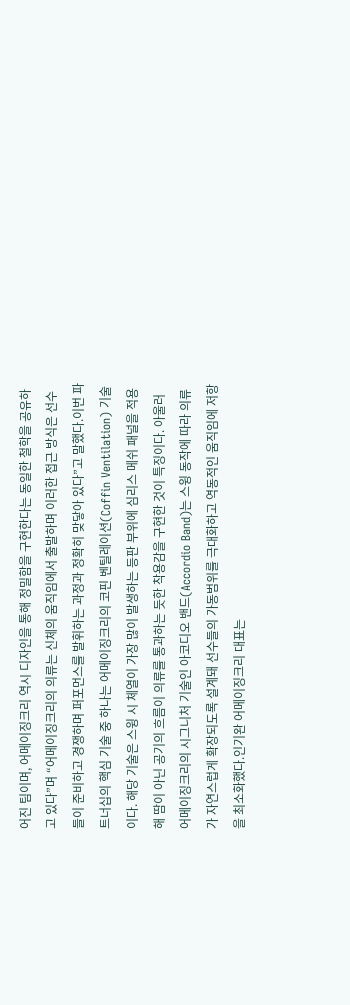어진 팀이며, 어메이징크리 역시 디자인을 통해 정밀함을 구현한다는 동일한 철학을 공유하고 있다”며 “어메이징크리의 의류는 신체의 움직임에서 출발하며 이러한 접근 방식은 선수들이 준비하고 경쟁하며 퍼포먼스를 발휘하는 과정과 정확히 맞닿아 있다”고 말했다.이번 파트너십의 핵심 기술 중 하나는 어메이징크리의 코핀 벤틸레이션(Coffin Ventilation) 기술이다. 해당 기술은 스윙 시 체열이 가장 많이 발생하는 등판 부위에 심리스 메쉬 패널을 적용해 땀이 아닌 공기의 흐름이 의류를 통과하는 듯한 착용감을 구현한 것이 특징이다. 아울러 어메이징크리의 시그니처 기술인 아코디오 밴드(Accordio Band)는 스윙 동작에 따라 의류가 자연스럽게 확장되도록 설계돼 선수들의 가동범위를 극대화하고 역동적인 움직임에 저항을 최소화했다.인기완 어메이징크리 대표는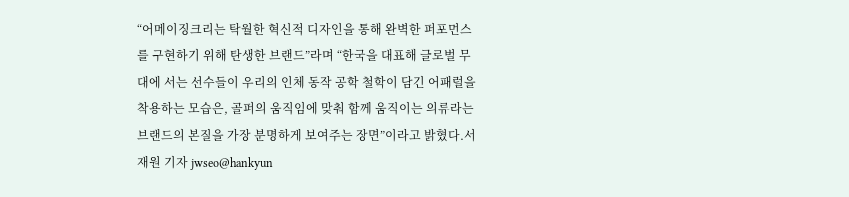“어메이징크리는 탁월한 혁신적 디자인을 통해 완벽한 퍼포먼스를 구현하기 위해 탄생한 브랜드”라며 “한국을 대표해 글로벌 무대에 서는 선수들이 우리의 인체 동작 공학 철학이 담긴 어패럴을 착용하는 모습은, 골퍼의 움직임에 맞춰 함께 움직이는 의류라는 브랜드의 본질을 가장 분명하게 보여주는 장면”이라고 밝혔다.서재원 기자 jwseo@hankyun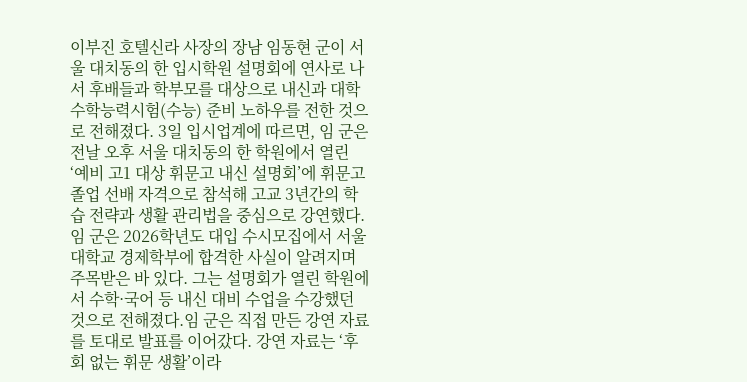이부진 호텔신라 사장의 장남 임동현 군이 서울 대치동의 한 입시학원 설명회에 연사로 나서 후배들과 학부모를 대상으로 내신과 대학수학능력시험(수능) 준비 노하우를 전한 것으로 전해졌다. 3일 입시업계에 따르면, 임 군은 전날 오후 서울 대치동의 한 학원에서 열린 ‘예비 고1 대상 휘문고 내신 설명회’에 휘문고 졸업 선배 자격으로 참석해 고교 3년간의 학습 전략과 생활 관리법을 중심으로 강연했다. 임 군은 2026학년도 대입 수시모집에서 서울대학교 경제학부에 합격한 사실이 알려지며 주목받은 바 있다. 그는 설명회가 열린 학원에서 수학·국어 등 내신 대비 수업을 수강했던 것으로 전해졌다.임 군은 직접 만든 강연 자료를 토대로 발표를 이어갔다. 강연 자료는 ‘후회 없는 휘문 생활’이라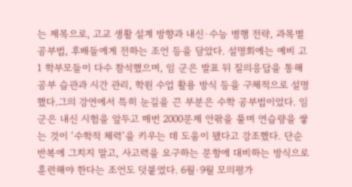는 제목으로, 고교 생활 설계 방향과 내신·수능 병행 전략, 과목별 공부법, 후배들에게 전하는 조언 등을 담았다. 설명회에는 예비 고1 학부모들이 다수 참석했으며, 임 군은 발표 뒤 질의응답을 통해 공부 습관과 시간 관리, 학원 수업 활용 방식 등을 구체적으로 설명했다.그의 강연에서 특히 눈길을 끈 부분은 수학 공부법이었다. 임 군은 내신 시험을 앞두고 매번 2000문제 안팎을 풀며 연습량을 쌓는 것이 ‘수학적 체력’을 키우는 데 도움이 됐다고 강조했다. 단순 반복에 그치지 말고, 사고력을 요구하는 문항에 대비하는 방식으로 훈련해야 한다는 조언도 덧붙였다. 6월·9월 모의평가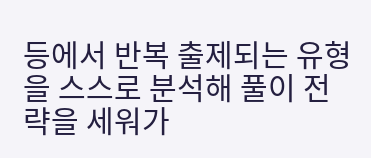등에서 반복 출제되는 유형을 스스로 분석해 풀이 전략을 세워가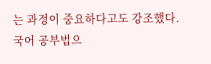는 과정이 중요하다고도 강조했다.국어 공부법으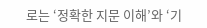로는 ‘정확한 지문 이해’와 ‘기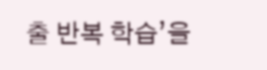출 반복 학습’을